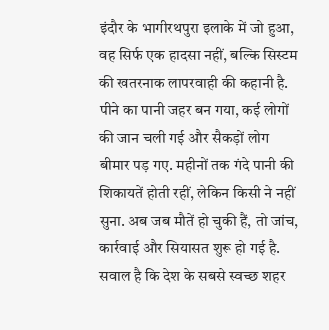इंदौर के भागीरथपुरा इलाके में जो हुआ, वह सिर्फ एक हादसा नहीं, बल्कि सिस्टम की खतरनाक लापरवाही की कहानी है. पीने का पानी जहर बन गया, कई लोगों की जान चली गई और सैकड़ों लोग बीमार पड़ गए. महीनों तक गंदे पानी की शिकायतें होती रहीं, लेकिन किसी ने नहीं सुना. अब जब मौतें हो चुकी हैं, तो जांच, कार्रवाई और सियासत शुरू हो गई है. सवाल है कि देश के सबसे स्वच्छ शहर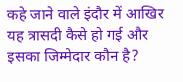कहे जाने वाले इंदौर में आखिर यह त्रासदी कैसे हो गई और इसका जिम्मेदार कौन है?